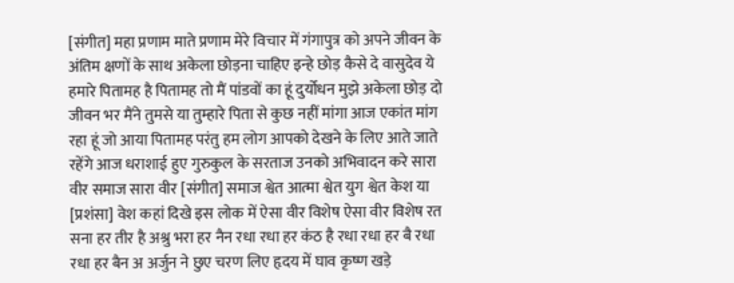[संगीत] महा प्रणाम माते प्रणाम मेरे विचार में गंगापुत्र को अपने जीवन के अंतिम क्षणों के साथ अकेला छोड़ना चाहिए इन्हे छोड़ कैसे दे वासुदेव ये हमारे पितामह है पितामह तो मैं पांडवों का हूं दुर्योधन मुझे अकेला छोड़ दो जीवन भर मैंने तुमसे या तुम्हारे पिता से कुछ नहीं मांगा आज एकांत मांग रहा हूं जो आया पितामह परंतु हम लोग आपको देखने के लिए आते जाते रहेंगे आज धराशाई हुए गुरुकुल के सरताज उनको अभिवादन करे सारा वीर समाज सारा वीर [संगीत] समाज श्वेत आत्मा श्वेत युग श्वेत केश या [प्रशंसा] वेश कहां दिखे इस लोक में ऐसा वीर विशेष ऐसा वीर विशेष रत सना हर तीर है अश्रु भरा हर नैन रधा रधा हर कंठ है रधा रधा हर बै रधा रधा हर बैन अ अर्जुन ने छुए चरण लिए हृदय में घाव कृष्ण खड़े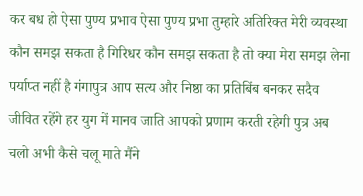कर बध हो ऐसा पुण्य प्रभाव ऐसा पुण्य प्रभा तुम्हारे अतिरिक्त मेरी व्यवस्था कौन समझ सकता है गिरिधर कौन समझ सकता है तो क्या मेरा समझ लेना पर्याप्त नहीं है गंगापुत्र आप सत्य और निष्ठा का प्रतिबिंब बनकर सदैव जीवित रहेंगे हर युग में मानव जाति आपको प्रणाम करती रहेगी पुत्र अब चलो अभी कैसे चलू माते मैंने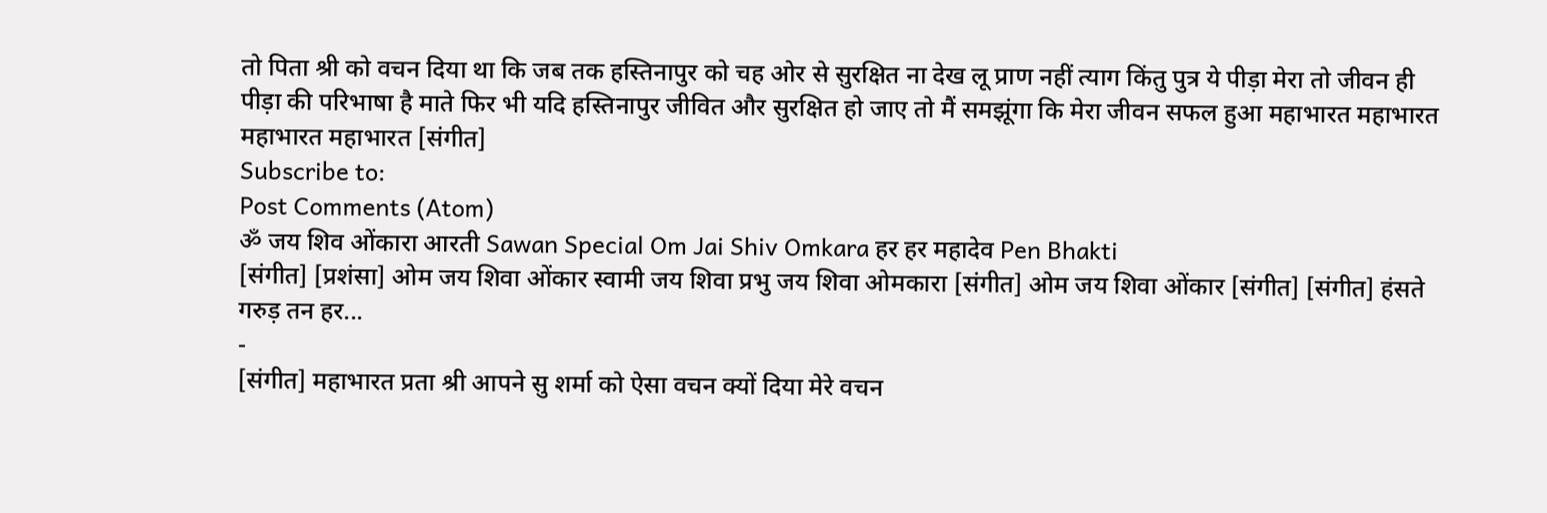तो पिता श्री को वचन दिया था कि जब तक हस्तिनापुर को चह ओर से सुरक्षित ना देख लू प्राण नहीं त्याग किंतु पुत्र ये पीड़ा मेरा तो जीवन ही पीड़ा की परिभाषा है माते फिर भी यदि हस्तिनापुर जीवित और सुरक्षित हो जाए तो मैं समझूंगा कि मेरा जीवन सफल हुआ महाभारत महाभारत महाभारत महाभारत [संगीत]
Subscribe to:
Post Comments (Atom)
ॐ जय शिव ओंकारा आरती Sawan Special Om Jai Shiv Omkara हर हर महादेव Pen Bhakti
[संगीत] [प्रशंसा] ओम जय शिवा ओंकार स्वामी जय शिवा प्रभु जय शिवा ओमकारा [संगीत] ओम जय शिवा ओंकार [संगीत] [संगीत] हंसते गरुड़ तन हर...
-
[संगीत] महाभारत प्रता श्री आपने सु शर्मा को ऐसा वचन क्यों दिया मेरे वचन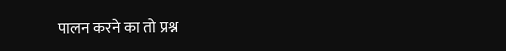पालन करने का तो प्रश्न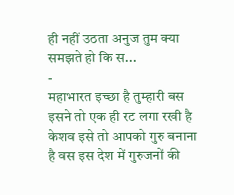ही नहीं उठता अनुज तुम क्या समझते हो कि स...
-
महाभारत इच्छा है तुम्हारी बस इसने तो एक ही रट लगा रखी है केशव इसे तो आपको गुरु बनाना है वस इस देश में गुरुजनों की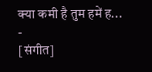क्या कमी है तुम हमें ह...
-
[संगीत]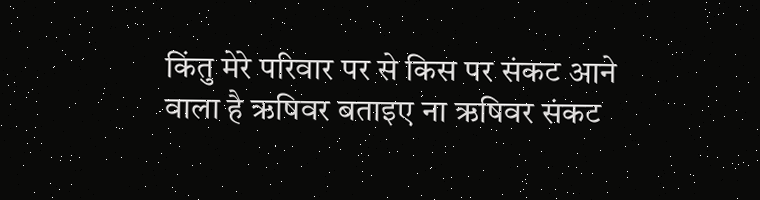किंतु मेरे परिवार पर से किस पर संकट आने वाला है ऋषिवर बताइए ना ऋषिवर संकट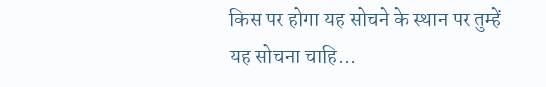किस पर होगा यह सोचने के स्थान पर तुम्हें यह सोचना चाहि...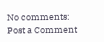No comments:
Post a Comment